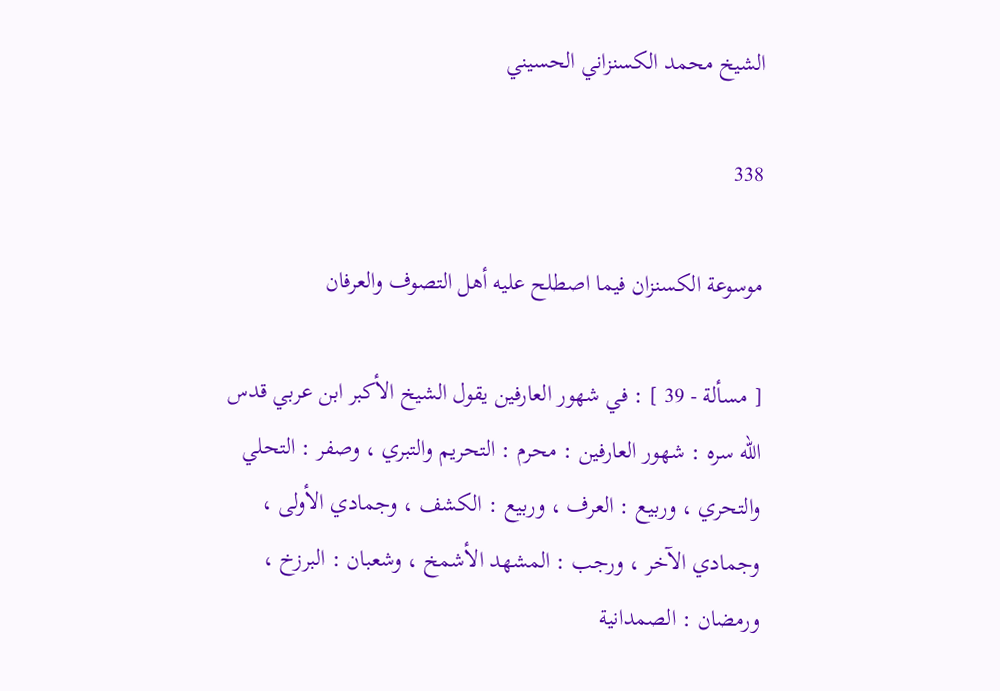الشيخ محمد الكسنزاني الحسيني

338

موسوعة الكسنزان فيما اصطلح عليه أهل التصوف والعرفان

[ مسألة - 39 ] : في شهور العارفين يقول الشيخ الأكبر ابن عربي قدس الله سره : شهور العارفين : محرم : التحريم والتبري ، وصفر : التحلي والتحري ، وربيع : العرف ، وربيع : الكشف ، وجمادي الأولى ، وجمادي الآخر ، ورجب : المشهد الأشمخ ، وشعبان : البرزخ ، ورمضان : الصمدانية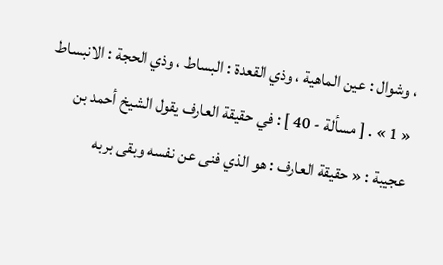، وشوال : عين الماهية ، وذي القعدة : البساط ، وذي الحجة : الانبساط « 1 » . [ مسألة - 40 ] : في حقيقة العارف يقول الشيخ أحمد بن عجيبة : « حقيقة العارف : هو الذي فنى عن نفسه وبقى بربه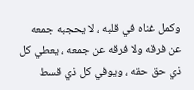وكمل غناه في قلبه ، لا يحجبه جمعه عن فرقه ولا فرقه عن جمعه ، يعطي كل ذي حق حقه ، ويوفي كل ذي قسط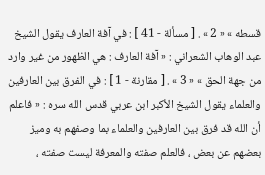قسطه » « 2 » . [ مسألة - 41 ] : في آفة العارف يقول الشيخ عبد الوهاب الشعراني : « آفة العارف : هي الظهور من غير وارد من جهة الحق » « 3 » . [ مقارنة - 1 ] : في الفرق بين العارفين والعلماء يقول الشيخ الأكبر ابن عربي قدس الله سره : « فاعلم أن الله قد فرق بين العارفين والعلماء بما وصفهم به وميز بعضهم عن بعض ، فالعلم صفته والمعرفة ليست صفته ،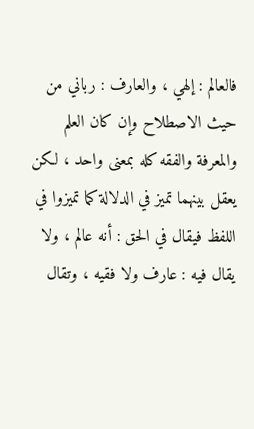فالعالم : إلهي ، والعارف : رباني من حيث الاصطلاح وإن كان العلم والمعرفة والفقه كله بمعنى واحد ، لكن يعقل بينهما تميز في الدلالة كما تميزوا في اللفظ فيقال في الحق : أنه عالم ، ولا يقال فيه : عارف ولا فقيه ، وتقال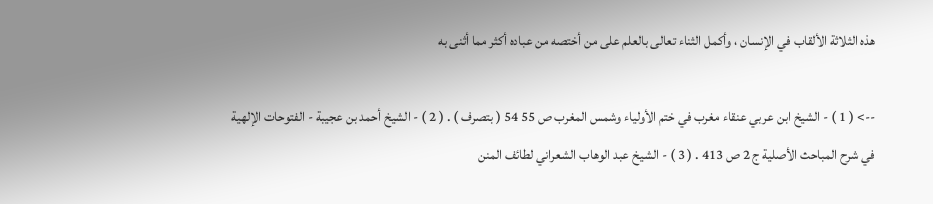هذه الثلاثة الألقاب في الإنسان ، وأكمل الثناء تعالى بالعلم على من أختصه من عباده أكثر مما أثنى به

--> ( 1 ) - الشيخ ابن عربي عنقاء مغرب في ختم الأولياء وشمس المغرب ص 55 54 ( بتصرف ) . ( 2 ) - الشيخ أحمد بن عجيبة - الفتوحات الإلهية في شرح المباحث الأصلية ج 2 ص 413 . ( 3 ) - الشيخ عبد الوهاب الشعراني لطائف المنن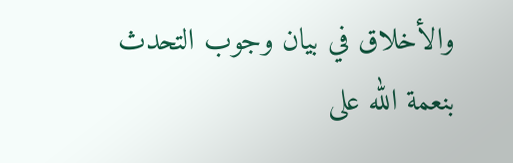والأخلاق في بيان وجوب التحدث بنعمة الله على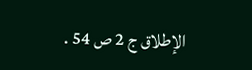الإطلاق ج 2 ص 54 .